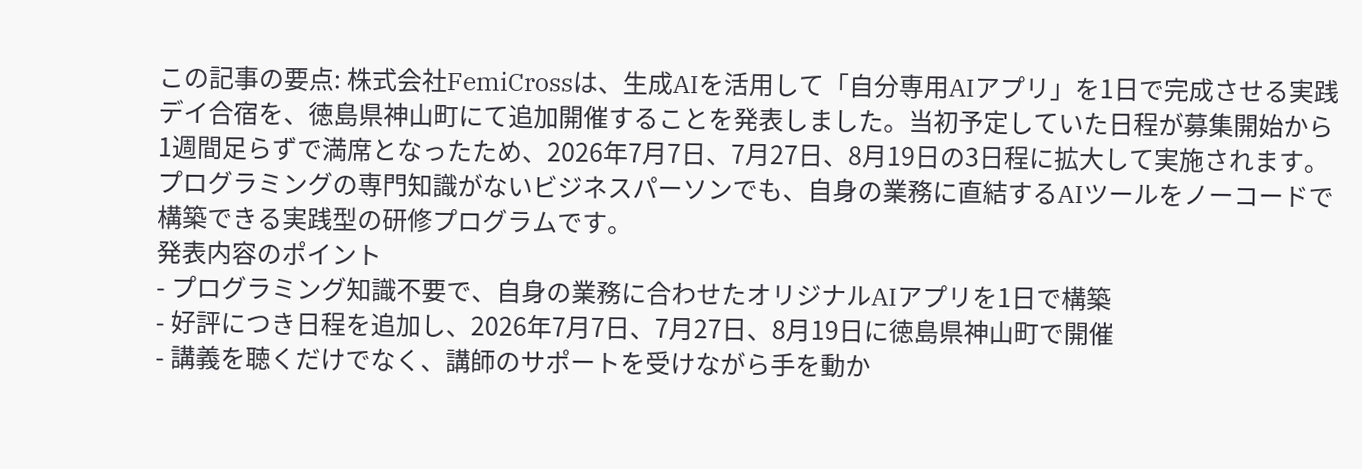この記事の要点: 株式会社FemiCrossは、生成AIを活用して「自分専用AIアプリ」を1日で完成させる実践デイ合宿を、徳島県神山町にて追加開催することを発表しました。当初予定していた日程が募集開始から1週間足らずで満席となったため、2026年7月7日、7月27日、8月19日の3日程に拡大して実施されます。プログラミングの専門知識がないビジネスパーソンでも、自身の業務に直結するAIツールをノーコードで構築できる実践型の研修プログラムです。
発表内容のポイント
- プログラミング知識不要で、自身の業務に合わせたオリジナルAIアプリを1日で構築
- 好評につき日程を追加し、2026年7月7日、7月27日、8月19日に徳島県神山町で開催
- 講義を聴くだけでなく、講師のサポートを受けながら手を動か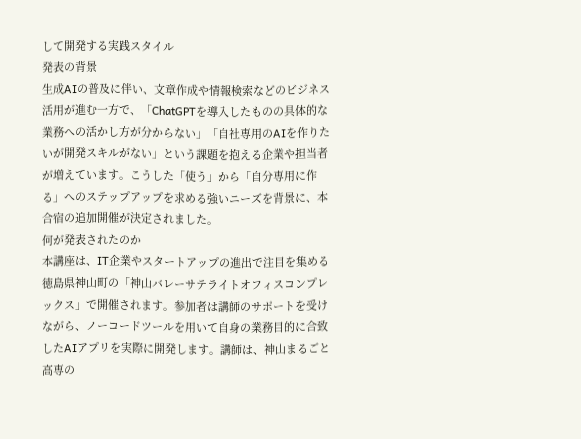して開発する実践スタイル
発表の背景
生成AIの普及に伴い、文章作成や情報検索などのビジネス活用が進む一方で、「ChatGPTを導入したものの具体的な業務への活かし方が分からない」「自社専用のAIを作りたいが開発スキルがない」という課題を抱える企業や担当者が増えています。こうした「使う」から「自分専用に作る」へのステップアップを求める強いニーズを背景に、本合宿の追加開催が決定されました。
何が発表されたのか
本講座は、IT企業やスタートアップの進出で注目を集める徳島県神山町の「神山バレーサテライトオフィスコンプレックス」で開催されます。参加者は講師のサポートを受けながら、ノーコードツールを用いて自身の業務目的に合致したAIアプリを実際に開発します。講師は、神山まるごと高専の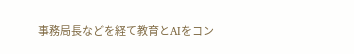事務局長などを経て教育とAIをコン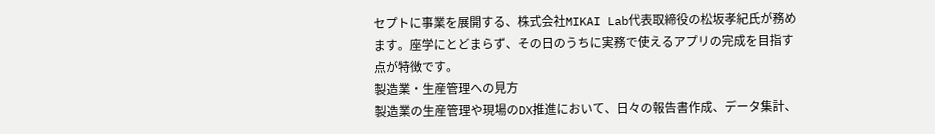セプトに事業を展開する、株式会社MIKAI Lab代表取締役の松坂孝紀氏が務めます。座学にとどまらず、その日のうちに実務で使えるアプリの完成を目指す点が特徴です。
製造業・生産管理への見方
製造業の生産管理や現場のDX推進において、日々の報告書作成、データ集計、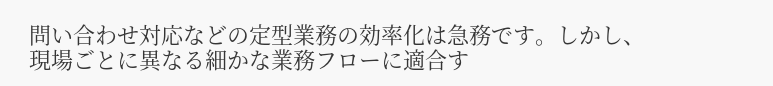問い合わせ対応などの定型業務の効率化は急務です。しかし、現場ごとに異なる細かな業務フローに適合す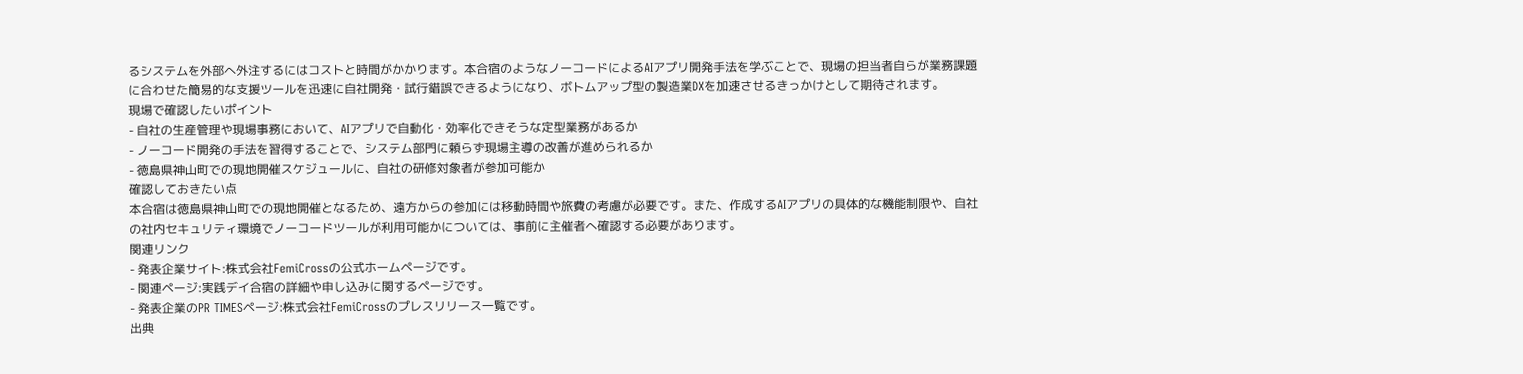るシステムを外部へ外注するにはコストと時間がかかります。本合宿のようなノーコードによるAIアプリ開発手法を学ぶことで、現場の担当者自らが業務課題に合わせた簡易的な支援ツールを迅速に自社開発・試行錯誤できるようになり、ボトムアップ型の製造業DXを加速させるきっかけとして期待されます。
現場で確認したいポイント
- 自社の生産管理や現場事務において、AIアプリで自動化・効率化できそうな定型業務があるか
- ノーコード開発の手法を習得することで、システム部門に頼らず現場主導の改善が進められるか
- 徳島県神山町での現地開催スケジュールに、自社の研修対象者が参加可能か
確認しておきたい点
本合宿は徳島県神山町での現地開催となるため、遠方からの参加には移動時間や旅費の考慮が必要です。また、作成するAIアプリの具体的な機能制限や、自社の社内セキュリティ環境でノーコードツールが利用可能かについては、事前に主催者へ確認する必要があります。
関連リンク
- 発表企業サイト:株式会社FemiCrossの公式ホームページです。
- 関連ページ:実践デイ合宿の詳細や申し込みに関するページです。
- 発表企業のPR TIMESページ:株式会社FemiCrossのプレスリリース一覧です。
出典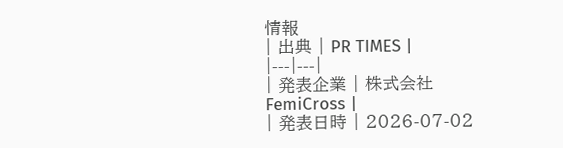情報
| 出典 | PR TIMES |
|---|---|
| 発表企業 | 株式会社FemiCross |
| 発表日時 | 2026-07-02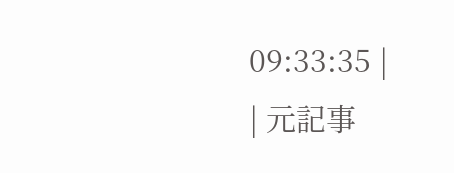09:33:35 |
| 元記事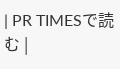| PR TIMESで読む |